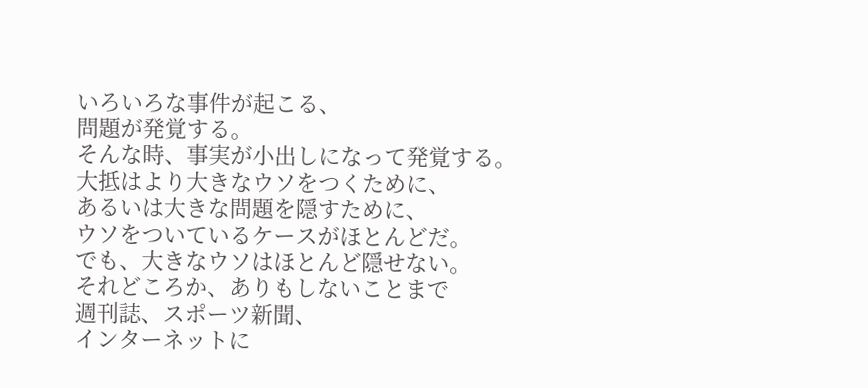いろいろな事件が起こる、
問題が発覚する。
そんな時、事実が小出しになって発覚する。
大抵はより大きなウソをつくために、
あるいは大きな問題を隠すために、
ウソをついているケースがほとんどだ。
でも、大きなウソはほとんど隠せない。
それどころか、ありもしないことまで
週刊誌、スポーツ新聞、
インターネットに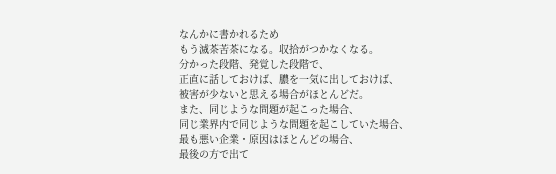なんかに書かれるため
もう滅茶苦茶になる。収拾がつかなくなる。
分かった段階、発覚した段階で、
正直に話しておけば、膿を一気に出しておけば、
被害が少ないと思える場合がほとんどだ。
また、同じような問題が起こった場合、
同じ業界内で同じような問題を起こしていた場合、
最も悪い企業・原因はほとんどの場合、
最後の方で出て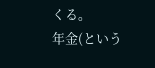くる。
年金(という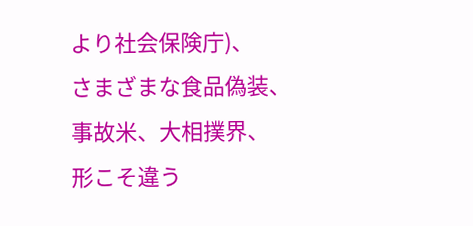より社会保険庁)、
さまざまな食品偽装、
事故米、大相撲界、
形こそ違う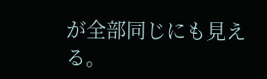が全部同じにも見える。